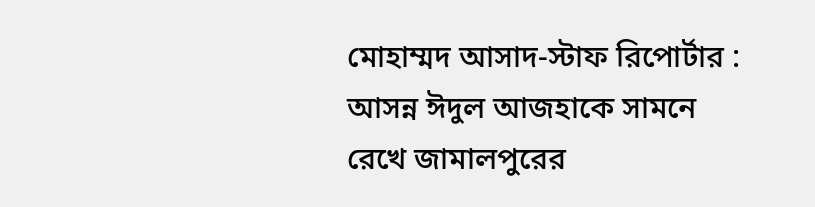মোহাম্মদ আসাদ-স্টাফ রিপোর্টার :
আসন্ন ঈদুল আজহাকে সামনে রেখে জামালপুরের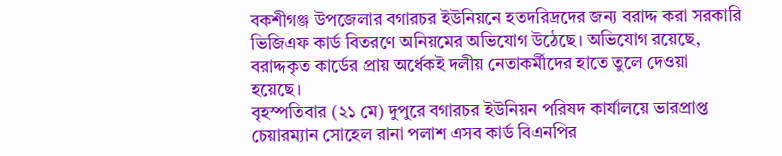বকশীগঞ্জ উপজেলার বগারচর ইউনিয়নে হতদরিদ্রদের জন্য বরাদ্দ করা সরকারি ভিজিএফ কার্ড বিতরণে অনিয়মের অভিযোগ উঠেছে। অভিযোগ রয়েছে, বরাদ্দকৃত কার্ডের প্রায় অর্ধেকই দলীয় নেতাকর্মীদের হাতে তুলে দেওয়া হয়েছে।
বৃহস্পতিবার (২১ মে) দুপুরে বগারচর ইউনিয়ন পরিষদ কার্যালয়ে ভারপ্রাপ্ত চেয়ারম্যান সোহেল রানা পলাশ এসব কার্ড বিএনপির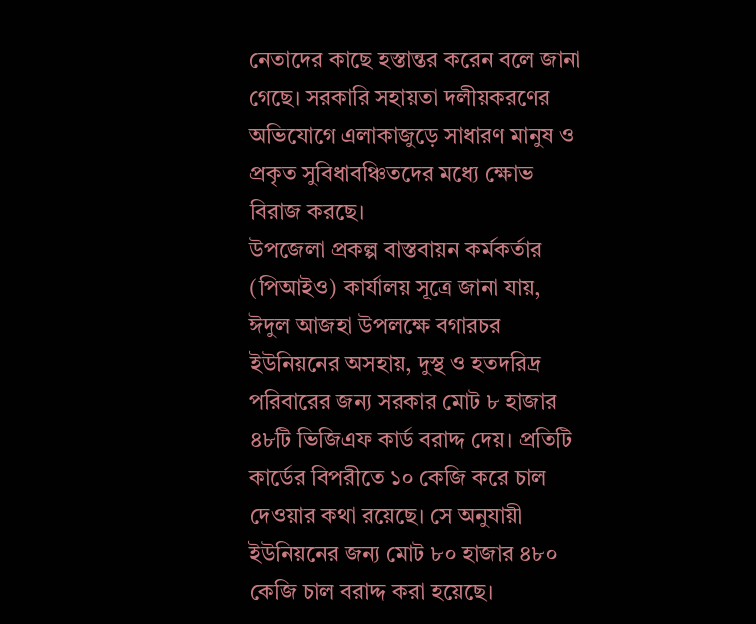নেতাদের কাছে হস্তান্তর করেন বলে জানা গেছে। সরকারি সহায়তা দলীয়করণের অভিযোগে এলাকাজুড়ে সাধারণ মানুষ ও প্রকৃত সুবিধাবঞ্চিতদের মধ্যে ক্ষোভ বিরাজ করছে।
উপজেলা প্রকল্প বাস্তবায়ন কর্মকর্তার (পিআইও) কার্যালয় সূত্রে জানা যায়, ঈদুল আজহা উপলক্ষে বগারচর ইউনিয়নের অসহায়, দুস্থ ও হতদরিদ্র পরিবারের জন্য সরকার মোট ৮ হাজার ৪৮টি ভিজিএফ কার্ড বরাদ্দ দেয়। প্রতিটি কার্ডের বিপরীতে ১০ কেজি করে চাল দেওয়ার কথা রয়েছে। সে অনুযায়ী ইউনিয়নের জন্য মোট ৮০ হাজার ৪৮০ কেজি চাল বরাদ্দ করা হয়েছে।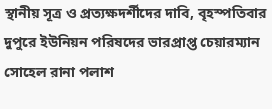স্থানীয় সূত্র ও প্রত্যক্ষদর্শীদের দাবি, বৃহস্পতিবার দুপুরে ইউনিয়ন পরিষদের ভারপ্রাপ্ত চেয়ারম্যান সোহেল রানা পলাশ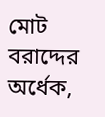মোট বরাদ্দের অর্ধেক,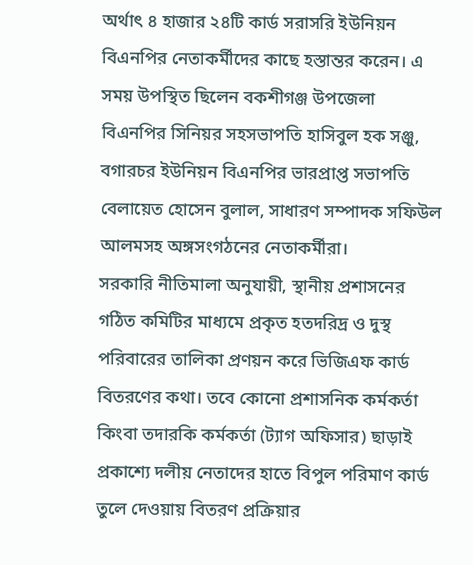অর্থাৎ ৪ হাজার ২৪টি কার্ড সরাসরি ইউনিয়ন বিএনপির নেতাকর্মীদের কাছে হস্তান্তর করেন। এ সময় উপস্থিত ছিলেন বকশীগঞ্জ উপজেলা বিএনপির সিনিয়র সহসভাপতি হাসিবুল হক সঞ্জু, বগারচর ইউনিয়ন বিএনপির ভারপ্রাপ্ত সভাপতি বেলায়েত হোসেন বুলাল, সাধারণ সম্পাদক সফিউল আলমসহ অঙ্গসংগঠনের নেতাকর্মীরা।
সরকারি নীতিমালা অনুযায়ী, স্থানীয় প্রশাসনের গঠিত কমিটির মাধ্যমে প্রকৃত হতদরিদ্র ও দুস্থ পরিবারের তালিকা প্রণয়ন করে ভিজিএফ কার্ড বিতরণের কথা। তবে কোনো প্রশাসনিক কর্মকর্তা কিংবা তদারকি কর্মকর্তা (ট্যাগ অফিসার) ছাড়াই প্রকাশ্যে দলীয় নেতাদের হাতে বিপুল পরিমাণ কার্ড তুলে দেওয়ায় বিতরণ প্রক্রিয়ার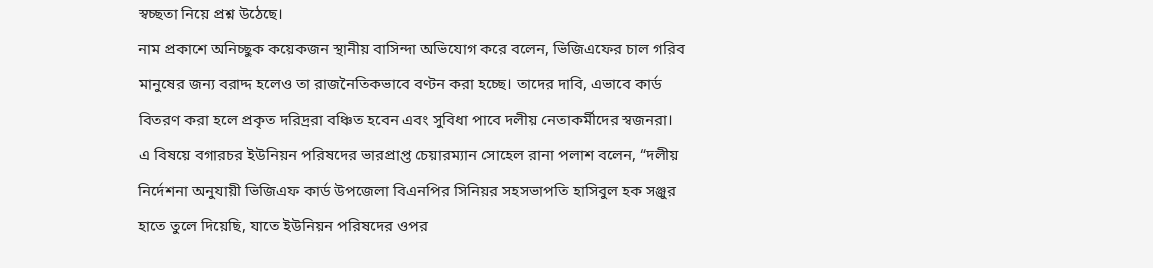স্বচ্ছতা নিয়ে প্রশ্ন উঠেছে।
নাম প্রকাশে অনিচ্ছুক কয়েকজন স্থানীয় বাসিন্দা অভিযোগ করে বলেন, ভিজিএফের চাল গরিব মানুষের জন্য বরাদ্দ হলেও তা রাজনৈতিকভাবে বণ্টন করা হচ্ছে। তাদের দাবি, এভাবে কার্ড বিতরণ করা হলে প্রকৃত দরিদ্ররা বঞ্চিত হবেন এবং সুবিধা পাবে দলীয় নেতাকর্মীদের স্বজনরা।
এ বিষয়ে বগারচর ইউনিয়ন পরিষদের ভারপ্রাপ্ত চেয়ারম্যান সোহেল রানা পলাশ বলেন, “দলীয় নির্দেশনা অনুযায়ী ভিজিএফ কার্ড উপজেলা বিএনপির সিনিয়র সহসভাপতি হাসিবুল হক সঞ্জুর হাতে তুলে দিয়েছি, যাতে ইউনিয়ন পরিষদের ওপর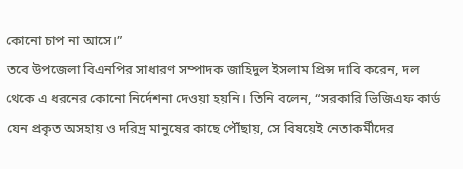কোনো চাপ না আসে।”
তবে উপজেলা বিএনপির সাধারণ সম্পাদক জাহিদুল ইসলাম প্রিন্স দাবি করেন, দল থেকে এ ধরনের কোনো নির্দেশনা দেওয়া হয়নি। তিনি বলেন, “সরকারি ভিজিএফ কার্ড যেন প্রকৃত অসহায় ও দরিদ্র মানুষের কাছে পৌঁছায়, সে বিষয়েই নেতাকর্মীদের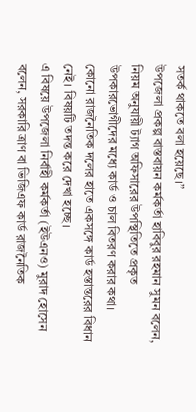সতর্ক থাকতে বলা হয়েছে।”
উপজেলা প্রকল্প বাস্তবায়ন কর্মকর্তা হাবিবুর রহমান সুমন বলেন, নিয়ম অনুযায়ী ট্যাগ অফিসারের উপস্থিতিতে প্রকৃত উপকারভোগীদের মধ্যে কার্ড ও চাল বিতরণ করার কথা। কোনো রাজনৈতিক দলের হাতে একসঙ্গে কার্ড হস্তান্তরের বিধান নেই। বিষয়টি তদন্ত করে দেখা হচ্ছে।
এ বিষয়ে উপজেলা নির্বাহী কর্মকর্তা (ইউএনও) মুরাদ হোসেন বলেন, সরকারি ত্রাণ বা ভিজিএফ কার্ড রাজনৈতিক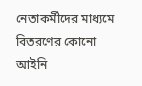নেতাকর্মীদের মাধ্যমে বিতরণের কোনো আইনি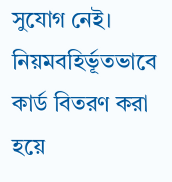সুযোগ নেই। নিয়মবহির্ভূতভাবে কার্ড বিতরণ করা হয়ে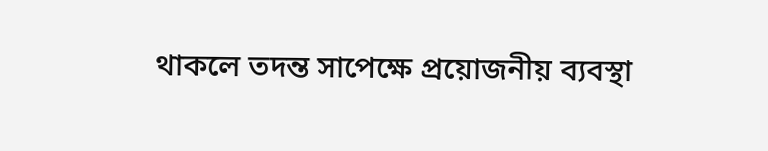থাকলে তদন্ত সাপেক্ষে প্রয়োজনীয় ব্যবস্থা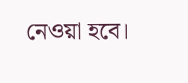নেওয়া হবে।